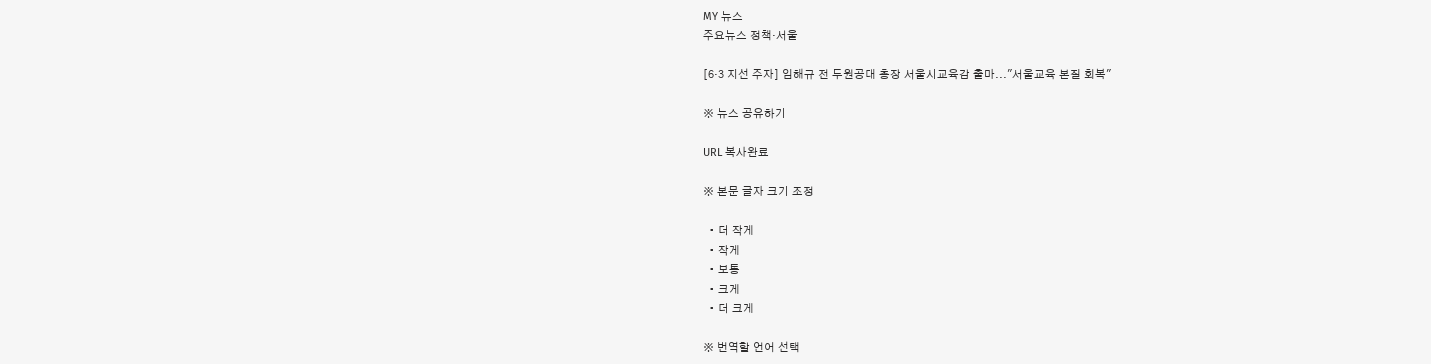MY 뉴스
주요뉴스 정책·서울

[6·3 지선 주자] 임해규 전 두원공대 총장 서울시교육감 출마..."서울교육 본질 회복"

※ 뉴스 공유하기

URL 복사완료

※ 본문 글자 크기 조정

  • 더 작게
  • 작게
  • 보통
  • 크게
  • 더 크게

※ 번역할 언어 선택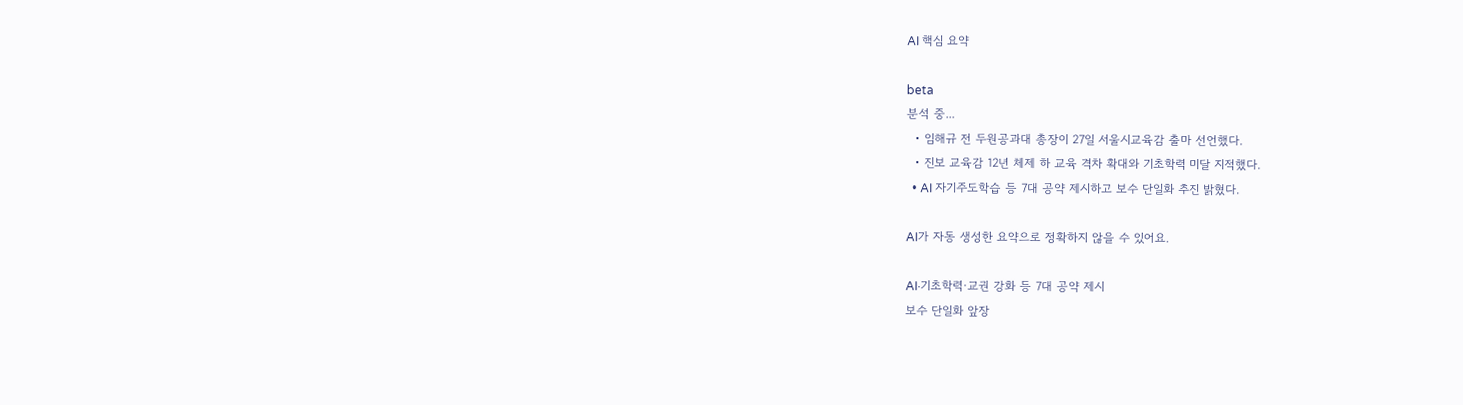AI 핵심 요약

beta
분석 중...
  • 임해규 전 두원공과대 총장이 27일 서울시교육감 출마 선언했다.
  • 진보 교육감 12년 체제 하 교육 격차 확대와 기초학력 미달 지적했다.
  • AI 자기주도학습 등 7대 공약 제시하고 보수 단일화 추진 밝혔다.

AI가 자동 생성한 요약으로 정확하지 않을 수 있어요.

AI·기초학력·교권 강화 등 7대 공약 제시
보수 단일화 앞장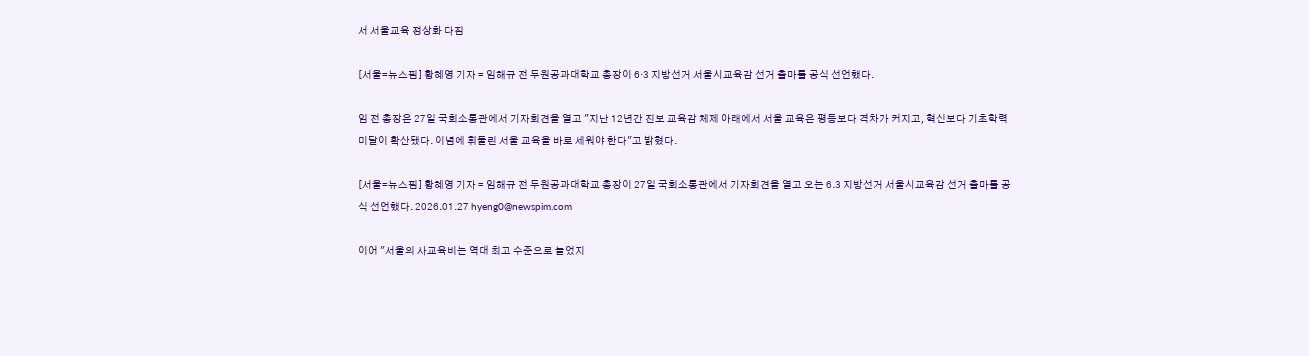서 서울교육 정상화 다짐

[서울=뉴스핌] 황혜영 기자 = 임해규 전 두원공과대학교 총장이 6·3 지방선거 서울시교육감 선거 출마를 공식 선언했다.

임 전 총장은 27일 국회소통관에서 기자회견을 열고 "지난 12년간 진보 교육감 체제 아래에서 서울 교육은 평등보다 격차가 커지고, 혁신보다 기초학력 미달이 확산됐다. 이념에 휘둘린 서울 교육을 바로 세워야 한다"고 밝혔다.

[서울=뉴스핌] 황혜영 기자 = 임해규 전 두원공과대학교 총장이 27일 국회소통관에서 기자회견을 열고 오는 6.3 지방선거 서울시교육감 선거 출마를 공식 선언했다. 2026.01.27 hyeng0@newspim.com

이어 "서울의 사교육비는 역대 최고 수준으로 늘었지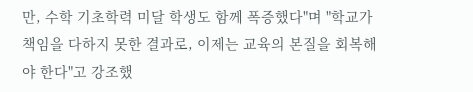만, 수학 기초학력 미달 학생도 함께 폭증했다"며 "학교가 책임을 다하지 못한 결과로, 이제는 교육의 본질을 회복해야 한다"고 강조했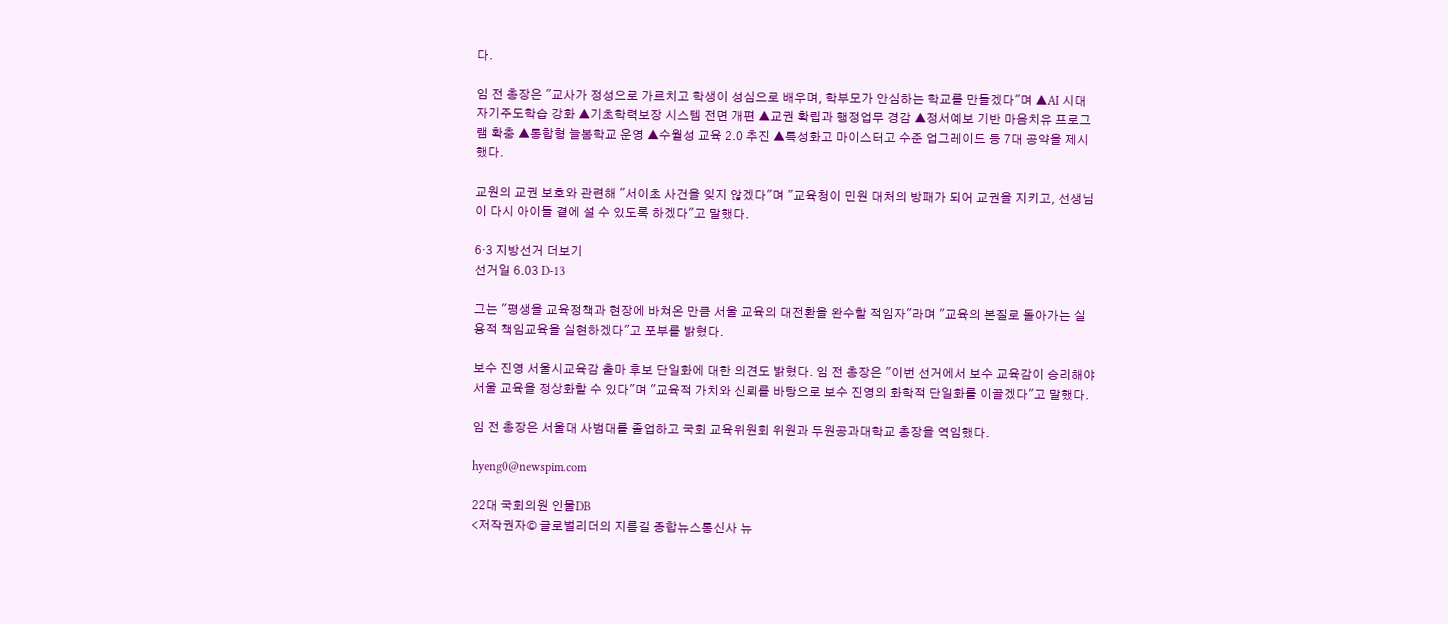다.

임 전 총장은 "교사가 정성으로 가르치고 학생이 성심으로 배우며, 학부모가 안심하는 학교를 만들겠다"며 ▲AI 시대 자기주도학습 강화 ▲기초학력보장 시스템 전면 개편 ▲교권 확립과 행정업무 경감 ▲정서예보 기반 마음치유 프로그램 확충 ▲통합형 늘봄학교 운영 ▲수월성 교육 2.0 추진 ▲특성화고 마이스터고 수준 업그레이드 등 7대 공약을 제시했다.

교원의 교권 보호와 관련해 "서이초 사건을 잊지 않겠다"며 "교육청이 민원 대처의 방패가 되어 교권을 지키고, 선생님이 다시 아이들 곁에 설 수 있도록 하겠다"고 말했다.

6·3 지방선거 더보기
선거일 6.03 D-13

그는 "평생을 교육정책과 현장에 바쳐온 만큼 서울 교육의 대전환을 완수할 적임자"라며 "교육의 본질로 돌아가는 실용적 책임교육을 실현하겠다"고 포부를 밝혔다.

보수 진영 서울시교육감 출마 후보 단일화에 대한 의견도 밝혔다. 임 전 총장은 "이번 선거에서 보수 교육감이 승리해야 서울 교육을 정상화할 수 있다"며 "교육적 가치와 신뢰를 바탕으로 보수 진영의 화학적 단일화를 이끌겠다"고 말했다.

임 전 총장은 서울대 사범대를 졸업하고 국회 교육위원회 위원과 두원공과대학교 총장을 역임했다.

hyeng0@newspim.com

22대 국회의원 인물DB
<저작권자© 글로벌리더의 지름길 종합뉴스통신사 뉴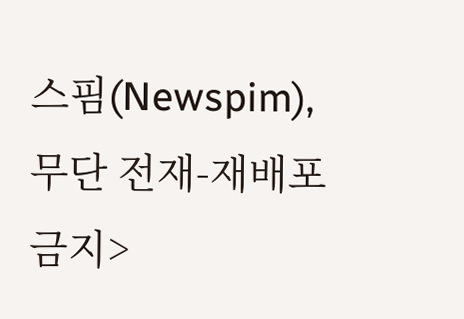스핌(Newspim), 무단 전재-재배포 금지>